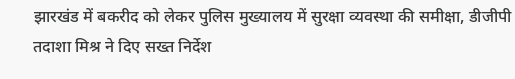झारखंड में बकरीद को लेकर पुलिस मुख्यालय में सुरक्षा व्यवस्था की समीक्षा, डीजीपी तदाशा मिश्र ने दिए सख्त निर्देश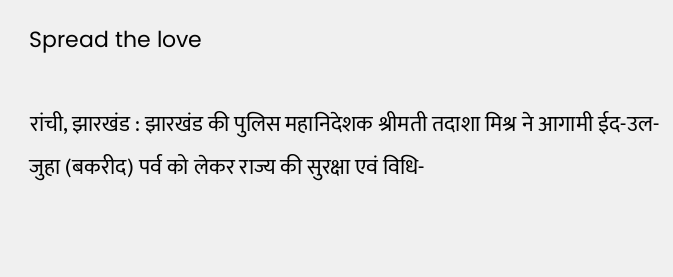Spread the love

रांची, झारखंड : झारखंड की पुलिस महानिदेशक श्रीमती तदाशा मिश्र ने आगामी ईद-उल-जुहा (बकरीद) पर्व को लेकर राज्य की सुरक्षा एवं विधि-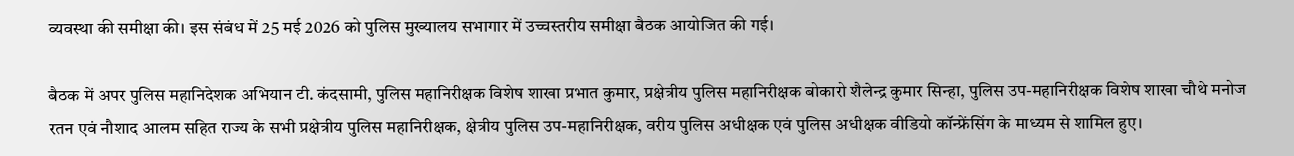व्यवस्था की समीक्षा की। इस संबंध में 25 मई 2026 को पुलिस मुख्यालय सभागार में उच्चस्तरीय समीक्षा बैठक आयोजित की गई।

बैठक में अपर पुलिस महानिदेशक अभियान टी. कंदसामी, पुलिस महानिरीक्षक विशेष शाखा प्रभात कुमार, प्रक्षेत्रीय पुलिस महानिरीक्षक बोकारो शैलेन्द्र कुमार सिन्हा, पुलिस उप-महानिरीक्षक विशेष शाखा चौथे मनोज रतन एवं नौशाद आलम सहित राज्य के सभी प्रक्षेत्रीय पुलिस महानिरीक्षक, क्षेत्रीय पुलिस उप-महानिरीक्षक, वरीय पुलिस अधीक्षक एवं पुलिस अधीक्षक वीडियो कॉन्फ्रेंसिंग के माध्यम से शामिल हुए।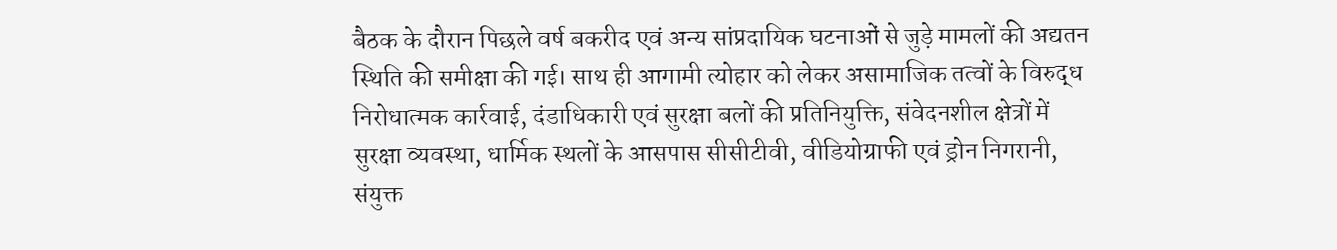बैठक के दौरान पिछले वर्ष बकरीद एवं अन्य सांप्रदायिक घटनाओं से जुड़े मामलों की अद्यतन स्थिति की समीक्षा की गई। साथ ही आगामी त्योहार को लेकर असामाजिक तत्वों के विरुद्ध निरोधात्मक कार्रवाई, दंडाधिकारी एवं सुरक्षा बलों की प्रतिनियुक्ति, संवेदनशील क्षेत्रों में सुरक्षा व्यवस्था, धार्मिक स्थलों के आसपास सीसीटीवी, वीडियोग्राफी एवं ड्रोन निगरानी, संयुक्त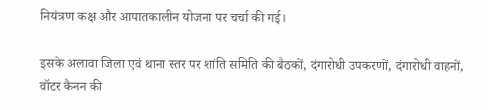नियंत्रण कक्ष और आपातकालीन योजना पर चर्चा की गई।

इसके अलावा जिला एवं थाना स्तर पर शांति समिति की बैठकों, दंगारोधी उपकरणों, दंगारोधी वाहनों, वॉटर कैनन की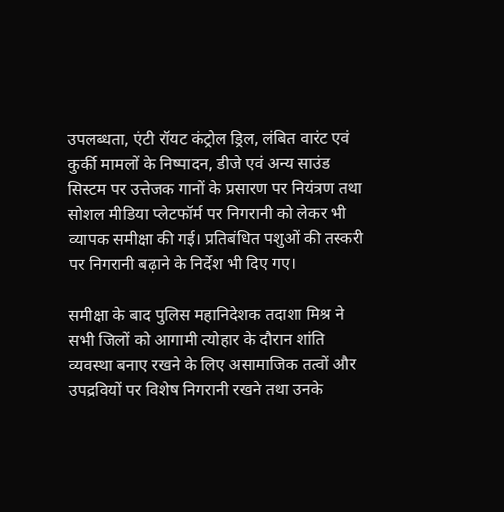उपलब्धता, एंटी रॉयट कंट्रोल ड्रिल, लंबित वारंट एवं कुर्की मामलों के निष्पादन, डीजे एवं अन्य साउंड सिस्टम पर उत्तेजक गानों के प्रसारण पर नियंत्रण तथा सोशल मीडिया प्लेटफॉर्म पर निगरानी को लेकर भी व्यापक समीक्षा की गई। प्रतिबंधित पशुओं की तस्करी पर निगरानी बढ़ाने के निर्देश भी दिए गए।

समीक्षा के बाद पुलिस महानिदेशक तदाशा मिश्र ने सभी जिलों को आगामी त्योहार के दौरान शांति व्यवस्था बनाए रखने के लिए असामाजिक तत्वों और उपद्रवियों पर विशेष निगरानी रखने तथा उनके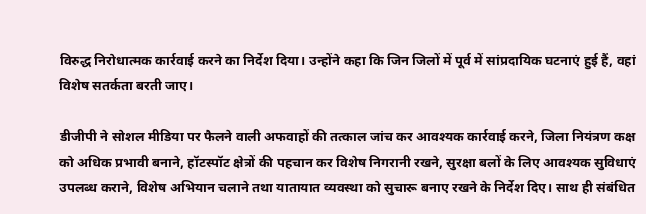विरुद्ध निरोधात्मक कार्रवाई करने का निर्देश दिया। उन्होंने कहा कि जिन जिलों में पूर्व में सांप्रदायिक घटनाएं हुई हैं, वहां विशेष सतर्कता बरती जाए।

डीजीपी ने सोशल मीडिया पर फैलने वाली अफवाहों की तत्काल जांच कर आवश्यक कार्रवाई करने, जिला नियंत्रण कक्ष को अधिक प्रभावी बनाने, हॉटस्पॉट क्षेत्रों की पहचान कर विशेष निगरानी रखने, सुरक्षा बलों के लिए आवश्यक सुविधाएं उपलब्ध कराने, विशेष अभियान चलाने तथा यातायात व्यवस्था को सुचारू बनाए रखने के निर्देश दिए। साथ ही संबंधित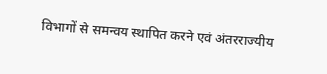विभागों से समन्वय स्थापित करने एवं अंतरराज्यीय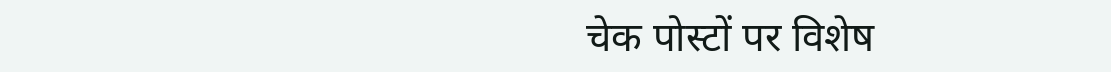चेक पोस्टों पर विशेष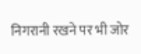निगरानी रखने पर भी जोर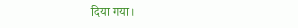दिया गया।